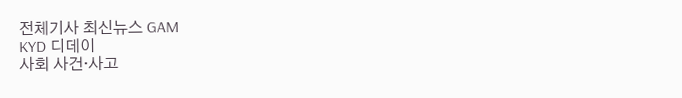전체기사 최신뉴스 GAM
KYD 디데이
사회 사건·사고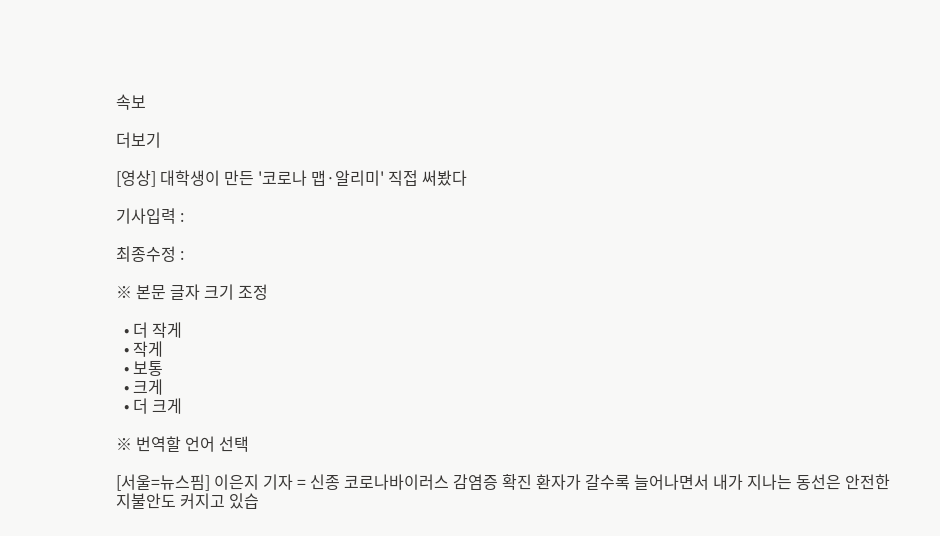속보

더보기

[영상] 대학생이 만든 '코로나 맵·알리미' 직접 써봤다

기사입력 :

최종수정 :

※ 본문 글자 크기 조정

  • 더 작게
  • 작게
  • 보통
  • 크게
  • 더 크게

※ 번역할 언어 선택

[서울=뉴스핌] 이은지 기자 = 신종 코로나바이러스 감염증 확진 환자가 갈수록 늘어나면서 내가 지나는 동선은 안전한지불안도 커지고 있습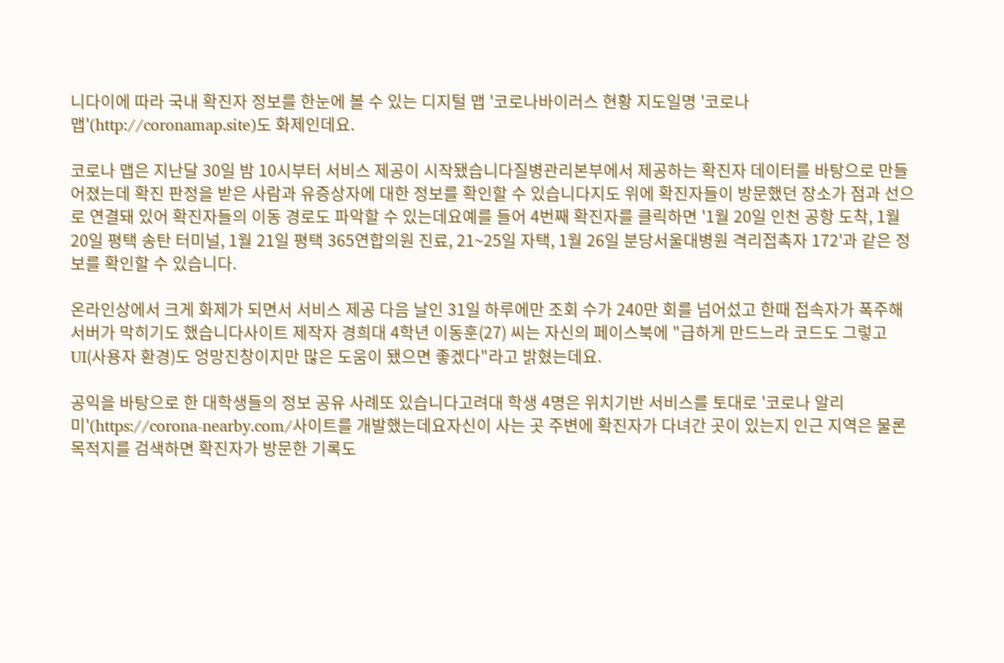니다이에 따라 국내 확진자 정보를 한눈에 볼 수 있는 디지털 맵 '코로나바이러스 현황 지도일명 '코로나 맵'(http://coronamap.site)도 화제인데요.

코로나 맵은 지난달 30일 밤 10시부터 서비스 제공이 시작됐습니다질병관리본부에서 제공하는 확진자 데이터를 바탕으로 만들어졌는데 확진 판정을 받은 사람과 유증상자에 대한 정보를 확인할 수 있습니다지도 위에 확진자들이 방문했던 장소가 점과 선으로 연결돼 있어 확진자들의 이동 경로도 파악할 수 있는데요예를 들어 4번째 확진자를 클릭하면 '1월 20일 인천 공항 도착, 1월 20일 평택 송탄 터미널, 1월 21일 평택 365연합의원 진료, 21~25일 자택, 1월 26일 분당서울대병원 격리접촉자 172'과 같은 정보를 확인할 수 있습니다.

온라인상에서 크게 화제가 되면서 서비스 제공 다음 날인 31일 하루에만 조회 수가 240만 회를 넘어섰고 한때 접속자가 폭주해 서버가 막히기도 했습니다사이트 제작자 경희대 4학년 이동훈(27) 씨는 자신의 페이스북에 "급하게 만드느라 코드도 그렇고 UI(사용자 환경)도 엉망진창이지만 많은 도움이 됐으면 좋겠다"라고 밝혔는데요.

공익을 바탕으로 한 대학생들의 정보 공유 사례또 있습니다고려대 학생 4명은 위치기반 서비스를 토대로 '코로나 알리미'(https://corona-nearby.com/사이트를 개발했는데요자신이 사는 곳 주변에 확진자가 다녀간 곳이 있는지 인근 지역은 물론 목적지를 검색하면 확진자가 방문한 기록도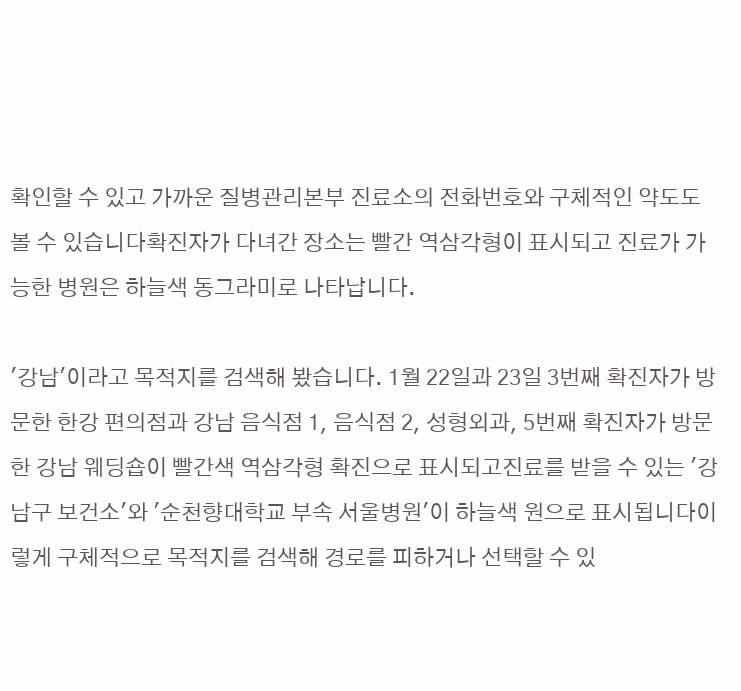확인할 수 있고 가까운 질병관리본부 진료소의 전화번호와 구체적인 약도도 볼 수 있습니다확진자가 다녀간 장소는 빨간 역삼각형이 표시되고 진료가 가능한 병원은 하늘색 동그라미로 나타납니다.

'강남'이라고 목적지를 검색해 봤습니다. 1월 22일과 23일 3번째 확진자가 방문한 한강 편의점과 강남 음식점 1, 음식점 2, 성형외과, 5번째 확진자가 방문한 강남 웨딩숍이 빨간색 역삼각형 확진으로 표시되고진료를 받을 수 있는 '강남구 보건소'와 '순천향대학교 부속 서울병원'이 하늘색 원으로 표시됩니다이렇게 구체적으로 목적지를 검색해 경로를 피하거나 선택할 수 있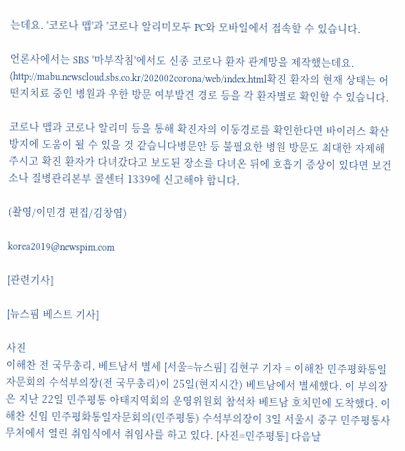는데요. '코로나 맵'과 '코로나 알리미모두 PC와 모바일에서 접속할 수 있습니다.

언론사에서는 SBS '마부작침'에서도 신종 코로나 환자 관계망을 제작했는데요. (http://mabu.newscloud.sbs.co.kr/202002corona/web/index.html확진 환자의 현재 상태는 어떤지치료 중인 병원과 우한 방문 여부발견 경로 등을 각 환자별로 확인할 수 있습니다.

코로나 맵과 코로나 알리미 등을 통해 확진자의 이동경로를 확인한다면 바이러스 확산 방지에 도움이 될 수 있을 것 같습니다병문안 등 불필요한 병원 방문도 최대한 자제해 주시고 확진 환자가 다녀갔다고 보도된 장소를 다녀온 뒤에 호흡기 증상이 있다면 보건소나 질병관리본부 콜센터 1339에 신고해야 합니다.

(촬영/이민경 편집/김창엽)

korea2019@newspim.com

[관련기사]

[뉴스핌 베스트 기사]

사진
이해찬 전 국무총리, 베트남서 별세 [서울=뉴스핌] 김현구 기자 = 이해찬 민주평화통일자문회의 수석부의장(전 국무총리)이 25일(현지시간) 베트남에서 별세했다. 이 부의장은 지난 22일 민주평통 아태지역회의 운영위원회 참석차 베트남 호치민에 도착했다. 이해찬 신임 민주평화통일자문회의(민주평통) 수석부의장이 3일 서울시 중구 민주평통사무처에서 열린 취임식에서 취임사를 하고 있다. [사진=민주평통] 다음날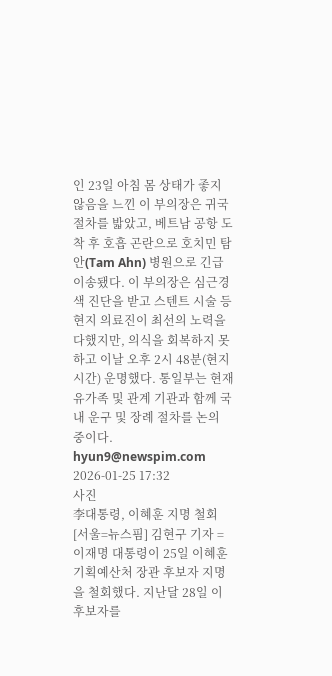인 23일 아침 몸 상태가 좋지 않음을 느낀 이 부의장은 귀국 절차를 밟았고, 베트남 공항 도착 후 호흡 곤란으로 호치민 탐안(Tam Ahn) 병원으로 긴급 이송됐다. 이 부의장은 심근경색 진단을 받고 스텐트 시술 등 현지 의료진이 최선의 노력을 다했지만, 의식을 회복하지 못하고 이날 오후 2시 48분(현지시간) 운명했다. 통일부는 현재 유가족 및 관계 기관과 함께 국내 운구 및 장례 절차를 논의 중이다. hyun9@newspim.com 2026-01-25 17:32
사진
李대통령, 이혜훈 지명 철회 [서울=뉴스핌] 김현구 기자 = 이재명 대통령이 25일 이혜훈 기획예산처 장관 후보자 지명을 철회했다. 지난달 28일 이 후보자를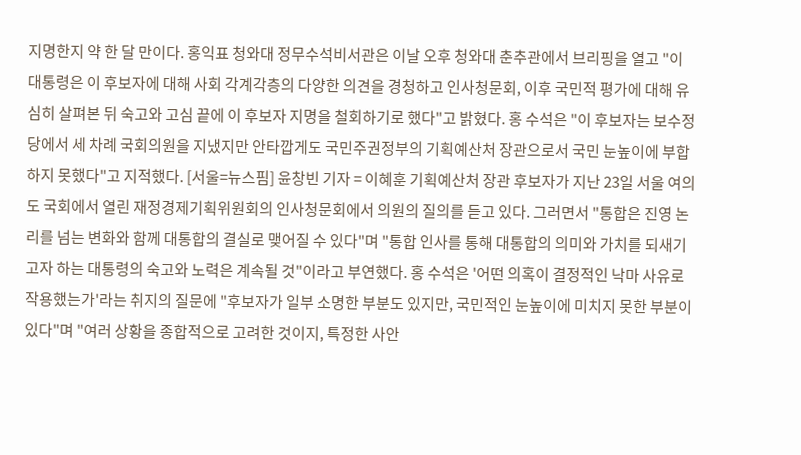지명한지 약 한 달 만이다. 홍익표 청와대 정무수석비서관은 이날 오후 청와대 춘추관에서 브리핑을 열고 "이 대통령은 이 후보자에 대해 사회 각계각층의 다양한 의견을 경청하고 인사청문회, 이후 국민적 평가에 대해 유심히 살펴본 뒤 숙고와 고심 끝에 이 후보자 지명을 철회하기로 했다"고 밝혔다. 홍 수석은 "이 후보자는 보수정당에서 세 차례 국회의원을 지냈지만 안타깝게도 국민주권정부의 기획예산처 장관으로서 국민 눈높이에 부합하지 못했다"고 지적했다. [서울=뉴스핌] 윤창빈 기자 = 이혜훈 기획예산처 장관 후보자가 지난 23일 서울 여의도 국회에서 열린 재정경제기획위원회의 인사청문회에서 의원의 질의를 듣고 있다. 그러면서 "통합은 진영 논리를 넘는 변화와 함께 대통합의 결실로 맺어질 수 있다"며 "통합 인사를 통해 대통합의 의미와 가치를 되새기고자 하는 대통령의 숙고와 노력은 계속될 것"이라고 부연했다. 홍 수석은 '어떤 의혹이 결정적인 낙마 사유로 작용했는가'라는 취지의 질문에 "후보자가 일부 소명한 부분도 있지만, 국민적인 눈높이에 미치지 못한 부분이 있다"며 "여러 상황을 종합적으로 고려한 것이지, 특정한 사안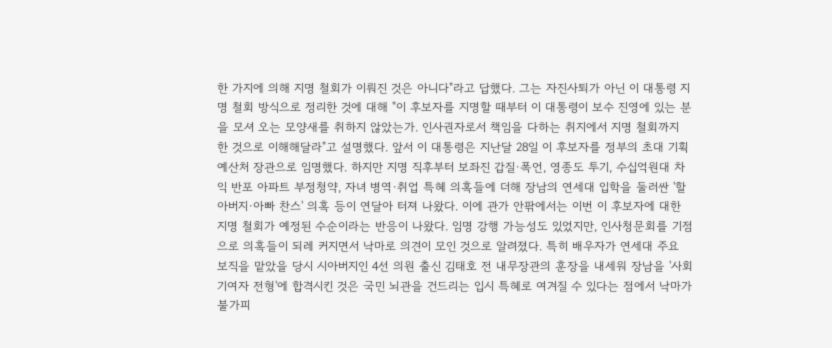한 가지에 의해 지명 철회가 이뤄진 것은 아니다"라고 답했다. 그는 자진사퇴가 아닌 이 대통령 지명 철회 방식으로 정리한 것에 대해 "이 후보자를 지명할 때부터 이 대통령이 보수 진영에 있는 분을 모셔 오는 모양새를 취하지 않았는가. 인사권자로서 책임을 다하는 취지에서 지명 철회까지 한 것으로 이해해달라"고 설명했다. 앞서 이 대통령은 지난달 28일 이 후보자를 정부의 초대 기획예산처 장관으로 임명했다. 하지만 지명 직후부터 보좌진 갑질·폭언, 영종도 투기, 수십억원대 차익 반포 아파트 부정청약, 자녀 병역·취업 특혜 의혹들에 더해 장남의 연세대 입학을 둘러싼 '할아버지·아빠 찬스' 의혹 등이 연달아 터져 나왔다. 이에 관가 안팎에서는 이번 이 후보자에 대한 지명 철회가 예정된 수순이라는 반응이 나왔다. 임명 강행 가능성도 있었지만, 인사청문회를 기점으로 의혹들이 되레 커지면서 낙마로 의견이 모인 것으로 알려졌다. 특히 배우자가 연세대 주요 보직을 맡았을 당시 시아버지인 4선 의원 출신 김태호 전 내무장관의 훈장을 내세워 장남을 '사회기여자 전형'에 합격시킨 것은 국민 뇌관을 건드리는 입시 특혜로 여겨질 수 있다는 점에서 낙마가 불가피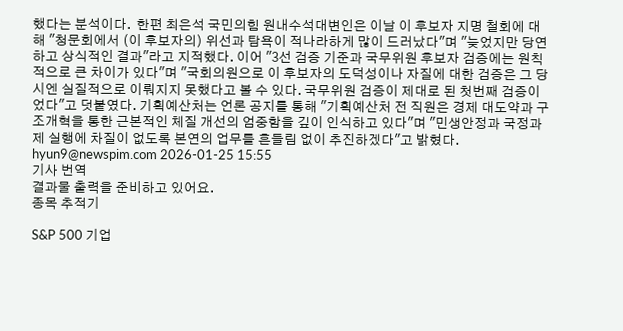했다는 분석이다.  한편 최은석 국민의힘 원내수석대변인은 이날 이 후보자 지명 철회에 대해 "청문회에서 (이 후보자의) 위선과 탐욕이 적나라하게 많이 드러났다"며 "늦었지만 당연하고 상식적인 결과"라고 지적했다. 이어 "3선 검증 기준과 국무위원 후보자 검증에는 원칙적으로 큰 차이가 있다"며 "국회의원으로 이 후보자의 도덕성이나 자질에 대한 검증은 그 당시엔 실질적으로 이뤄지지 못했다고 볼 수 있다. 국무위원 검증이 제대로 된 첫번째 검증이었다"고 덧붙였다. 기획예산처는 언론 공지를 통해 "기획예산처 전 직원은 경제 대도약과 구조개혁을 통한 근본적인 체질 개선의 엄중함을 깊이 인식하고 있다"며 "민생안정과 국정과제 실행에 차질이 없도록 본연의 업무를 흔들림 없이 추진하겠다"고 밝혔다. hyun9@newspim.com 2026-01-25 15:55
기사 번역
결과물 출력을 준비하고 있어요.
종목 추적기

S&P 500 기업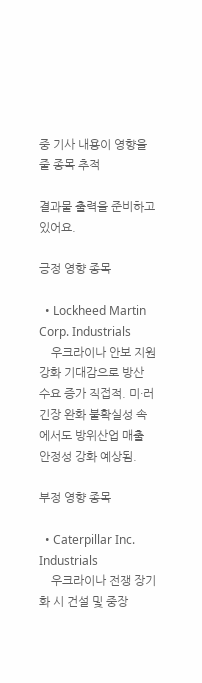중 기사 내용이 영향을 줄 종목 추적

결과물 출력을 준비하고 있어요.

긍정 영향 종목

  • Lockheed Martin Corp. Industrials
    우크라이나 안보 지원 강화 기대감으로 방산 수요 증가 직접적. 미·러 긴장 완화 불확실성 속에서도 방위산업 매출 안정성 강화 예상됨.

부정 영향 종목

  • Caterpillar Inc. Industrials
    우크라이나 전쟁 장기화 시 건설 및 중장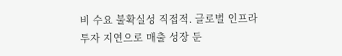비 수요 불확실성 직접적. 글로벌 인프라 투자 지연으로 매출 성장 둔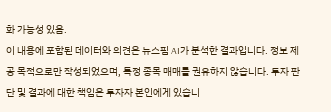화 가능성 있음.
이 내용에 포함된 데이터와 의견은 뉴스핌 AI가 분석한 결과입니다. 정보 제공 목적으로만 작성되었으며, 특정 종목 매매를 권유하지 않습니다. 투자 판단 및 결과에 대한 책임은 투자자 본인에게 있습니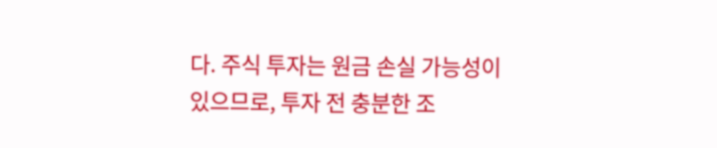다. 주식 투자는 원금 손실 가능성이 있으므로, 투자 전 충분한 조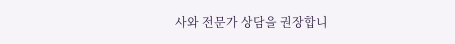사와 전문가 상담을 권장합니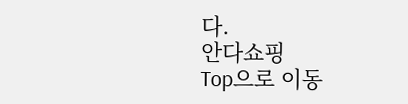다.
안다쇼핑
Top으로 이동